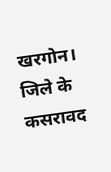खरगोन। जिले के कसरावद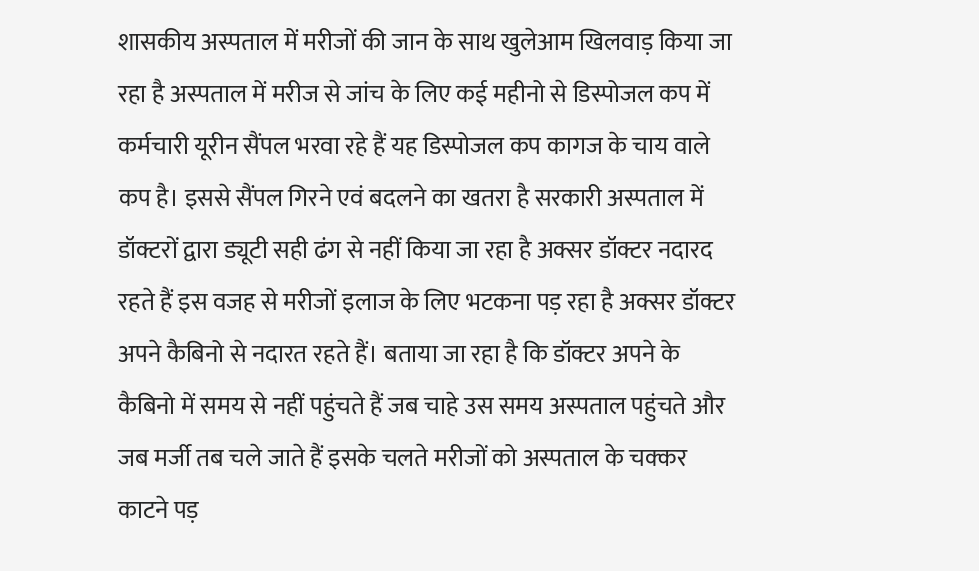शासकीय अस्पताल में मरीजों की जान के साथ खुलेआम खिलवाड़ किया जा रहा है अस्पताल में मरीज से जांच के लिए कई महीनो से डिस्पोजल कप में कर्मचारी यूरीन सैंपल भरवा रहे हैं यह डिस्पोजल कप कागज के चाय वाले कप है। इससे सैंपल गिरने एवं बदलने का खतरा है सरकारी अस्पताल में डॉक्टरों द्वारा ड्यूटी सही ढंग से नहीं किया जा रहा है अक्सर डॉक्टर नदारद रहते हैं इस वजह से मरीजों इलाज के लिए भटकना पड़ रहा है अक्सर डॉक्टर अपने कैबिनो से नदारत रहते हैं। बताया जा रहा है कि डॉक्टर अपने के कैबिनो में समय से नहीं पहुंचते हैं जब चाहे उस समय अस्पताल पहुंचते और जब मर्जी तब चले जाते हैं इसके चलते मरीजों को अस्पताल के चक्कर काटने पड़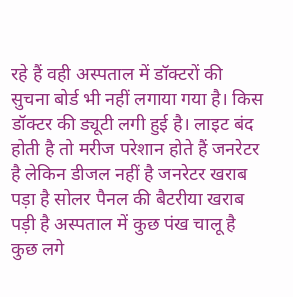रहे हैं वही अस्पताल में डॉक्टरों की सुचना बोर्ड भी नहीं लगाया गया है। किस डॉक्टर की ड्यूटी लगी हुई है। लाइट बंद होती है तो मरीज परेशान होते हैं जनरेटर है लेकिन डीजल नहीं है जनरेटर खराब पड़ा है सोलर पैनल की बैटरीया खराब पड़ी है अस्पताल में कुछ पंख चालू है कुछ लगे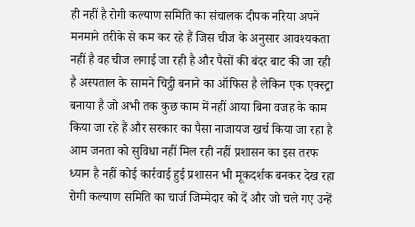ही नहीं है रोगी कल्याण समिति का संचालक दीपक नरिया अपने मनमाने तरीके से कम कर रहे हैं जिस चीज के अनुसार आवश्यकता नहीं है वह चीज लगाई जा रही है और पैसों की बंदर बाट की जा रही है अस्पताल के सामने चिट्ठी बनाने का ऑफिस है लेकिन एक एक्स्ट्रा बनाया है जो अभी तक कुछ काम में नहीं आया बिना वजह के काम किया जा रहे हैं और सरकार का पैसा नाजायज खर्च किया जा रहा है आम जनता को सुविधा नहीं मिल रही नहीं प्रशासन का इस तरफ ध्यान है नहीं कोई कार्रवाई हुई प्रशासन भी मूकदर्शक बनकर देख रहा रोगी कल्याण समिति का चार्ज जिम्मेदार को दें और जो चले गए उन्हें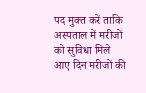पद मुक्त करें ताकि अस्पताल में मरीजों को सुविधा मिले आए दिन मरीजों की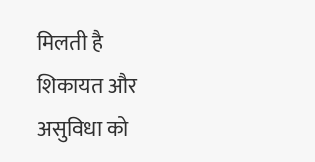मिलती है शिकायत और असुविधा को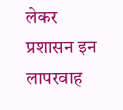लेकर प्रशासन इन लापरवाह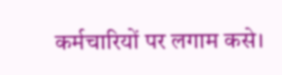कर्मचारियों पर लगाम कसे।